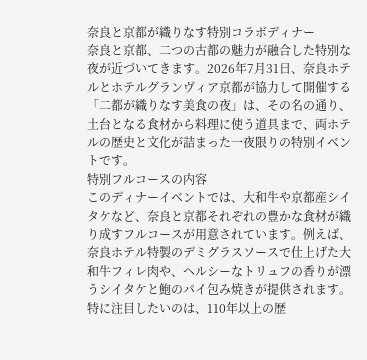奈良と京都が織りなす特別コラボディナー
奈良と京都、二つの古都の魅力が融合した特別な夜が近づいてきます。2026年7月31日、奈良ホテルとホテルグランヴィア京都が協力して開催する「二都が織りなす美食の夜」は、その名の通り、土台となる食材から料理に使う道具まで、両ホテルの歴史と文化が詰まった一夜限りの特別イベントです。
特別フルコースの内容
このディナーイベントでは、大和牛や京都産シイタケなど、奈良と京都それぞれの豊かな食材が織り成すフルコースが用意されています。例えば、奈良ホテル特製のデミグラスソースで仕上げた大和牛フィレ肉や、ヘルシーなトリュフの香りが漂うシイタケと鮑のパイ包み焼きが提供されます。
特に注目したいのは、110年以上の歴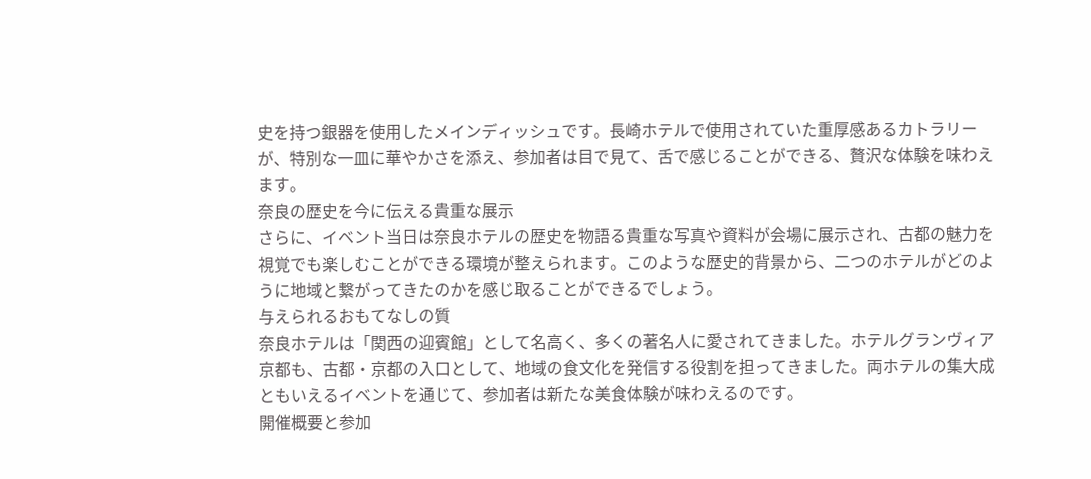史を持つ銀器を使用したメインディッシュです。長崎ホテルで使用されていた重厚感あるカトラリーが、特別な一皿に華やかさを添え、参加者は目で見て、舌で感じることができる、贅沢な体験を味わえます。
奈良の歴史を今に伝える貴重な展示
さらに、イベント当日は奈良ホテルの歴史を物語る貴重な写真や資料が会場に展示され、古都の魅力を視覚でも楽しむことができる環境が整えられます。このような歴史的背景から、二つのホテルがどのように地域と繋がってきたのかを感じ取ることができるでしょう。
与えられるおもてなしの質
奈良ホテルは「関西の迎賓館」として名高く、多くの著名人に愛されてきました。ホテルグランヴィア京都も、古都・京都の入口として、地域の食文化を発信する役割を担ってきました。両ホテルの集大成ともいえるイベントを通じて、参加者は新たな美食体験が味わえるのです。
開催概要と参加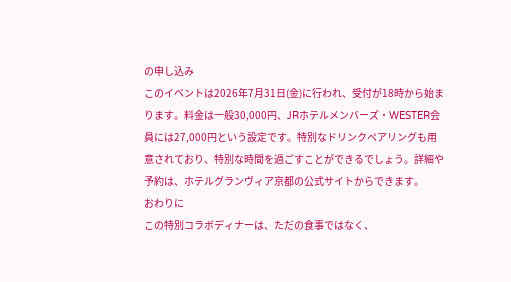の申し込み
このイベントは2026年7月31日(金)に行われ、受付が18時から始まります。料金は一般30,000円、JRホテルメンバーズ・WESTER会員には27,000円という設定です。特別なドリンクペアリングも用意されており、特別な時間を過ごすことができるでしょう。詳細や予約は、ホテルグランヴィア京都の公式サイトからできます。
おわりに
この特別コラボディナーは、ただの食事ではなく、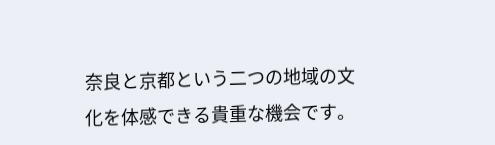奈良と京都という二つの地域の文化を体感できる貴重な機会です。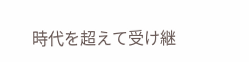時代を超えて受け継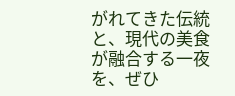がれてきた伝統と、現代の美食が融合する一夜を、ぜひ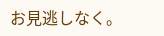お見逃しなく。